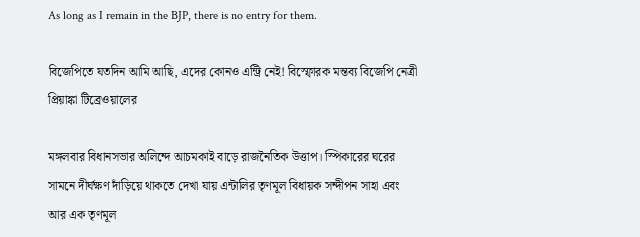As long as I remain in the BJP, there is no entry for them.

বিজেপিতে যতদিন আমি আছি, এদের কোনও এন্ট্রি নেই! বিস্ফোরক মন্তব্য বিজেপি নেত্রী প্রিয়াঙ্কা টিব্রেওয়ালের

মঙ্গলবার বিধানসভার অলিন্দে আচমকাই বাড়ে রাজনৈতিক উত্তাপ। স্পিকারের ঘরের সামনে দীর্ঘক্ষণ দাঁড়িয়ে থাকতে দেখা যায় এন্টালির তৃণমূল বিধায়ক সন্দীপন সাহা এবং আর এক তৃণমূল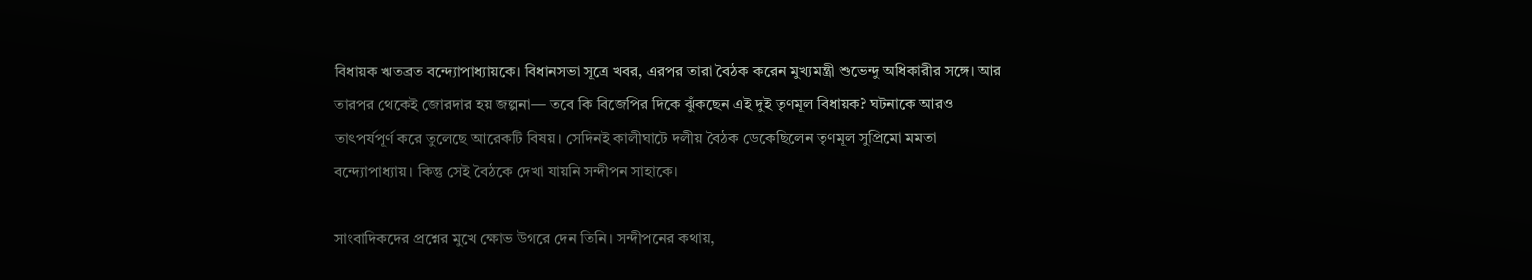বিধায়ক ঋতব্রত বন্দ্যোপাধ্যায়কে। বিধানসভা সূত্রে খবর, এরপর তারা বৈঠক করেন মুখ্যমন্ত্রী শুভেন্দু অধিকারীর সঙ্গে। আর তারপর থেকেই জোরদার হয় জল্পনা— তবে কি বিজেপির দিকে ঝুঁকছেন এই দুই তৃণমূল বিধায়ক? ঘটনাকে আরও তাৎপর্যপূর্ণ করে তুলেছে আরেকটি বিষয়। সেদিনই কালীঘাটে দলীয় বৈঠক ডেকেছিলেন তৃণমূল সুপ্রিমো মমতা বন্দ্যোপাধ্যায়। কিন্তু সেই বৈঠকে দেখা যায়নি সন্দীপন সাহাকে।

সাংবাদিকদের প্রশ্নের মুখে ক্ষোভ উগরে দেন তিনি। সন্দীপনের কথায়,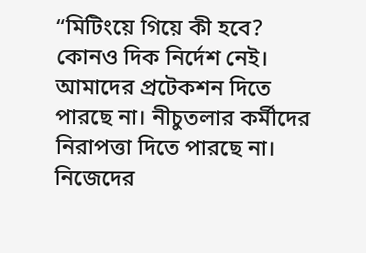“মিটিংয়ে গিয়ে কী হবে? কোনও দিক নির্দেশ নেই। আমাদের প্রটেকশন দিতে পারছে না। নীচুতলার কর্মীদের নিরাপত্তা দিতে পারছে না। নিজেদের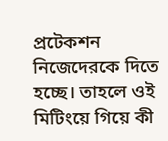প্রটেকশন নিজেদেরকে দিতে হচ্ছে। তাহলে ওই মিটিংয়ে গিয়ে কী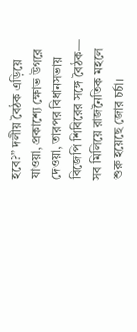হবে?” দলীয় বৈঠক এড়িয়ে যাওয়া, প্রকাশ্যে ক্ষোভ উগরে দেওয়া, তারপর বিধানসভায় বিজেপি শিবিরের সঙ্গে বৈঠক— সব মিলিয়ে রাজনৈতিক মহলে শুরু হয়েছে জোর চর্চা।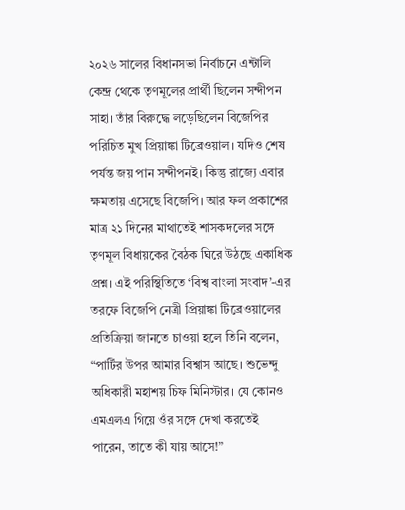২০২৬ সালের বিধানসভা নির্বাচনে এন্টালি কেন্দ্র থেকে তৃণমূলের প্রার্থী ছিলেন সন্দীপন সাহা। তাঁর বিরুদ্ধে লড়েছিলেন বিজেপির পরিচিত মুখ প্রিয়াঙ্কা টিব্রেওয়াল। যদিও শেষ পর্যন্ত জয় পান সন্দীপনই। কিন্তু রাজ্যে এবার ক্ষমতায় এসেছে বিজেপি। আর ফল প্রকাশের মাত্র ২১ দিনের মাথাতেই শাসকদলের সঙ্গে তৃণমূল বিধায়কের বৈঠক ঘিরে উঠছে একাধিক প্রশ্ন। এই পরিস্থিতিতে ‘বিশ্ব বাংলা সংবাদ’-এর তরফে বিজেপি নেত্রী প্রিয়াঙ্কা টিব্রেওয়ালের প্রতিক্রিয়া জানতে চাওয়া হলে তিনি বলেন, “পার্টির উপর আমার বিশ্বাস আছে। শুভেন্দু অধিকারী মহাশয় চিফ মিনিস্টার। যে কোনও এমএলএ গিয়ে ওঁর সঙ্গে দেখা করতেই পারেন, তাতে কী যায় আসে!”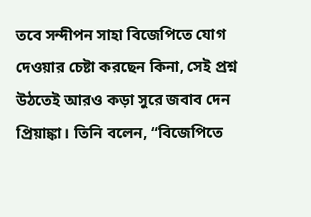তবে সন্দীপন সাহা বিজেপিতে যোগ দেওয়ার চেষ্টা করছেন কিনা, সেই প্রশ্ন উঠতেই আরও কড়া সুরে জবাব দেন প্রিয়াঙ্কা। তিনি বলেন, “বিজেপিতে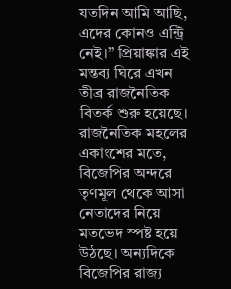যতদিন আমি আছি, এদের কোনও এন্ট্রি নেই।” প্রিয়াঙ্কার এই মন্তব্য ঘিরে এখন তীব্র রাজনৈতিক বিতর্ক শুরু হয়েছে। রাজনৈতিক মহলের একাংশের মতে, বিজেপির অন্দরে তৃণমূল থেকে আসা নেতাদের নিয়ে মতভেদ স্পষ্ট হয়ে উঠছে। অন্যদিকে বিজেপির রাজ্য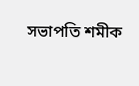সভাপতি শমীক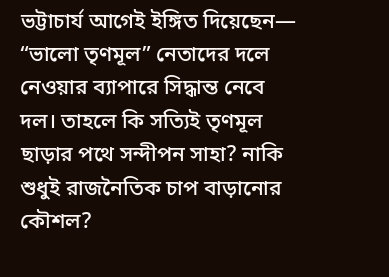ভট্টাচার্য আগেই ইঙ্গিত দিয়েছেন— “ভালো তৃণমূল” নেতাদের দলে নেওয়ার ব্যাপারে সিদ্ধান্ত নেবে দল। তাহলে কি সত্যিই তৃণমূল ছাড়ার পথে সন্দীপন সাহা? নাকি শুধুই রাজনৈতিক চাপ বাড়ানোর কৌশল?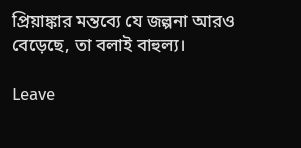প্রিয়াঙ্কার মন্তব্যে যে জল্পনা আরও বেড়েছে, তা বলাই বাহুল্য।

Leave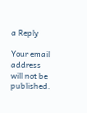a Reply

Your email address will not be published.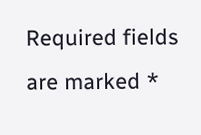Required fields are marked *